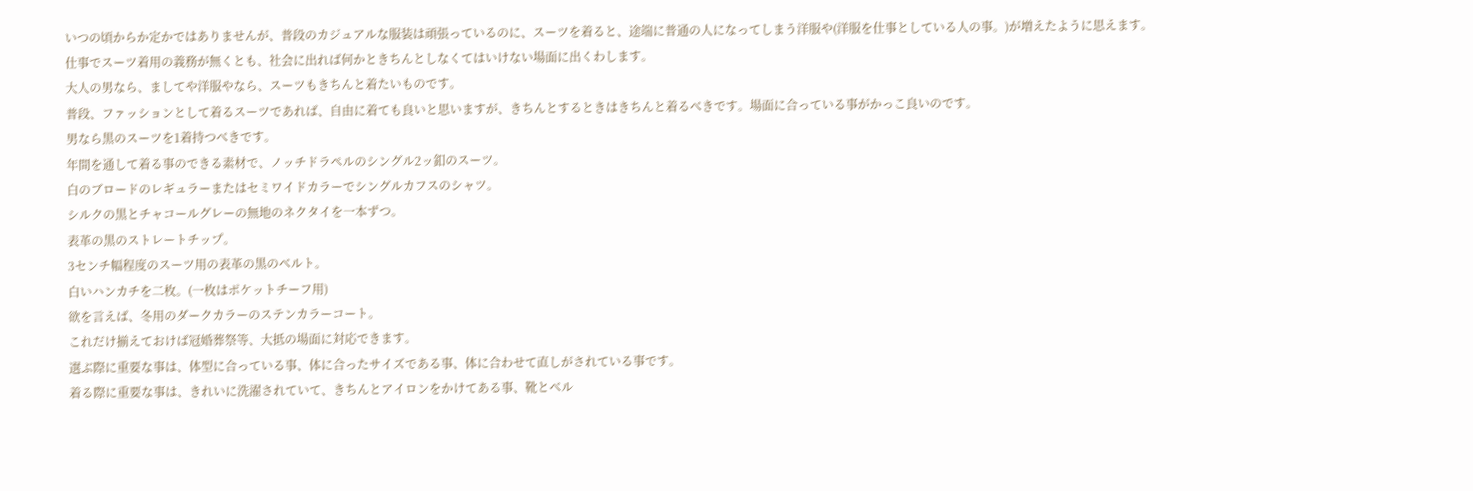いつの頃からか定かではありませんが、普段のカジュアルな服装は頑張っているのに、スーツを着ると、途端に普通の人になってしまう洋服や(洋服を仕事としている人の事。)が増えたように思えます。
仕事でスーツ着用の義務が無くとも、社会に出れば何かときちんとしなくてはいけない場面に出くわします。
大人の男なら、ましてや洋服やなら、スーツもきちんと着たいものです。
普段、ファッションとして着るスーツであれば、自由に着ても良いと思いますが、きちんとするときはきちんと着るべきです。場面に合っている事がかっこ良いのです。
男なら黒のスーツを1着持つべきです。
年間を通して着る事のできる素材で、ノッチドラペルのシングル2ッ釦のスーツ。
白のブロードのレギュラーまたはセミワイドカラーでシングルカフスのシャツ。
シルクの黒とチャコールグレーの無地のネクタイを一本ずつ。
表革の黒のストレートチップ。
3センチ幅程度のスーツ用の表革の黒のベルト。
白いハンカチを二枚。(一枚はポケットチーフ用)
欲を言えば、冬用のダークカラーのステンカラーコート。
これだけ揃えておけば冠婚葬祭等、大抵の場面に対応できます。
選ぶ際に重要な事は、体型に合っている事、体に合ったサイズである事、体に合わせて直しがされている事です。
着る際に重要な事は、きれいに洗濯されていて、きちんとアイロンをかけてある事、靴とベル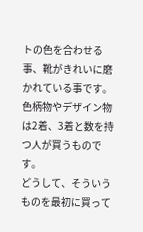トの色を合わせる事、靴がきれいに磨かれている事です。
色柄物やデザイン物は2着、3着と数を持つ人が買うものです。
どうして、そういうものを最初に買って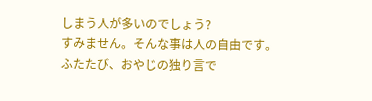しまう人が多いのでしょう?
すみません。そんな事は人の自由です。
ふたたび、おやじの独り言で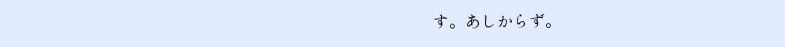す。あしからず。